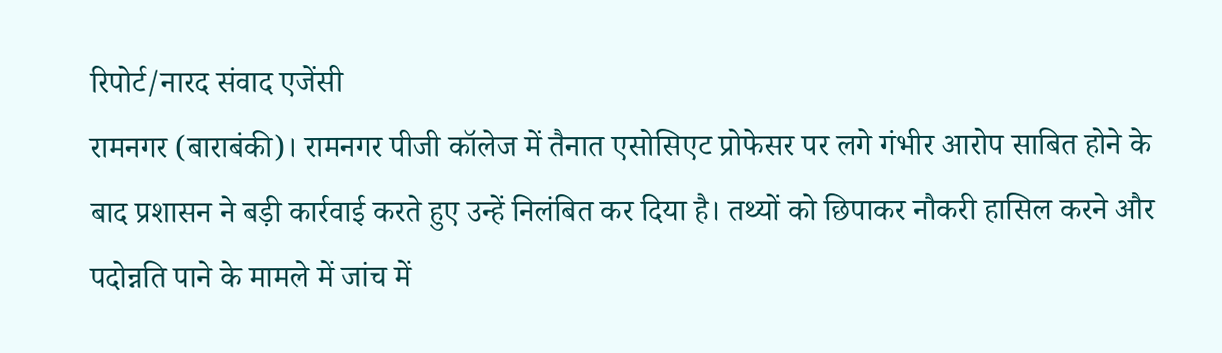रिपोर्ट/नारद संवाद एजेंसी
रामनगर (बाराबंकी)। रामनगर पीजी कॉलेज में तैनात एसोसिएट प्रोफेसर पर लगे गंभीर आरोप साबित होने के बाद प्रशासन ने बड़ी कार्रवाई करते हुए उन्हें निलंबित कर दिया है। तथ्यों को छिपाकर नौकरी हासिल करने और पदोन्नति पाने के मामले में जांच में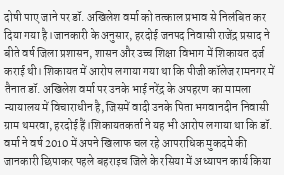दोषी पाए जाने पर डॉ. अखिलेश वर्मा को तत्काल प्रभाव से निलंबित कर दिया गया है।जानकारी के अनुसार, हरदोई जनपद निवासी राजेंद्र प्रसाद ने बीते वर्ष जिला प्रशासन, शासन और उच्च शिक्षा विभाग में शिकायत दर्ज कराई थी। शिकायत में आरोप लगाया गया था कि पीजी कॉलेज रामनगर में तैनात डॉ. अखिलेश वर्मा पर उनके भाई नरेंद्र के अपहरण का मामला न्यायालय में विचाराधीन है, जिसमें वादी उनके पिता भगवानदीन निवासी ग्राम थमरवा, हरदोई हैं।शिकायतकर्ता ने यह भी आरोप लगाया था कि डॉ. वर्मा ने वर्ष 2010 में अपने खिलाफ चल रहे आपराधिक मुकदमे की जानकारी छिपाकर पहले बहराइच जिले के रसिया में अध्यापन कार्य किया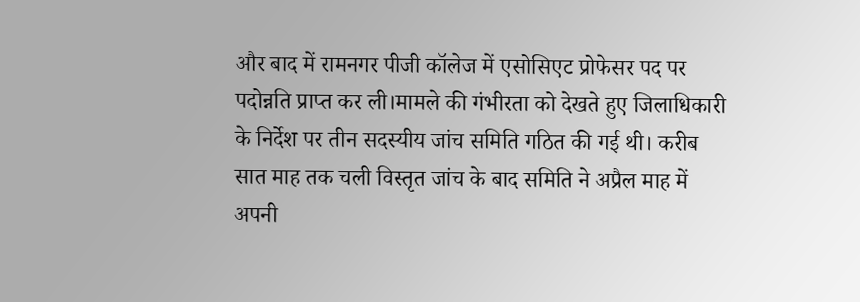और बाद में रामनगर पीजी कॉलेज में एसोसिएट प्रोफेसर पद पर पदोन्नति प्राप्त कर ली।मामले की गंभीरता को देखते हुए जिलाधिकारी के निर्देश पर तीन सदस्यीय जांच समिति गठित की गई थी। करीब सात माह तक चली विस्तृत जांच के बाद समिति ने अप्रैल माह में अपनी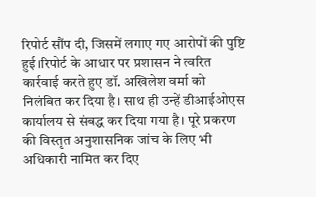रिपोर्ट सौंप दी, जिसमें लगाए गए आरोपों की पुष्टि हुई।रिपोर्ट के आधार पर प्रशासन ने त्वरित कार्रवाई करते हुए डॉ. अखिलेश वर्मा को निलंबित कर दिया है। साथ ही उन्हें डीआईओएस कार्यालय से संबद्ध कर दिया गया है। पूरे प्रकरण की विस्तृत अनुशासनिक जांच के लिए भी अधिकारी नामित कर दिए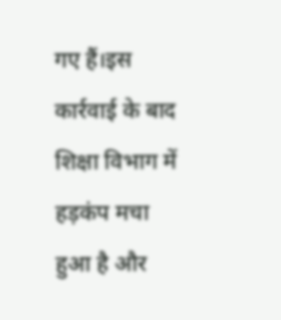गए हैं।इस कार्रवाई के बाद शिक्षा विभाग में हड़कंप मचा हुआ है और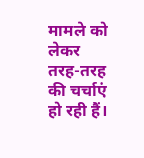मामले को लेकर तरह-तरह की चर्चाएं हो रही हैं।